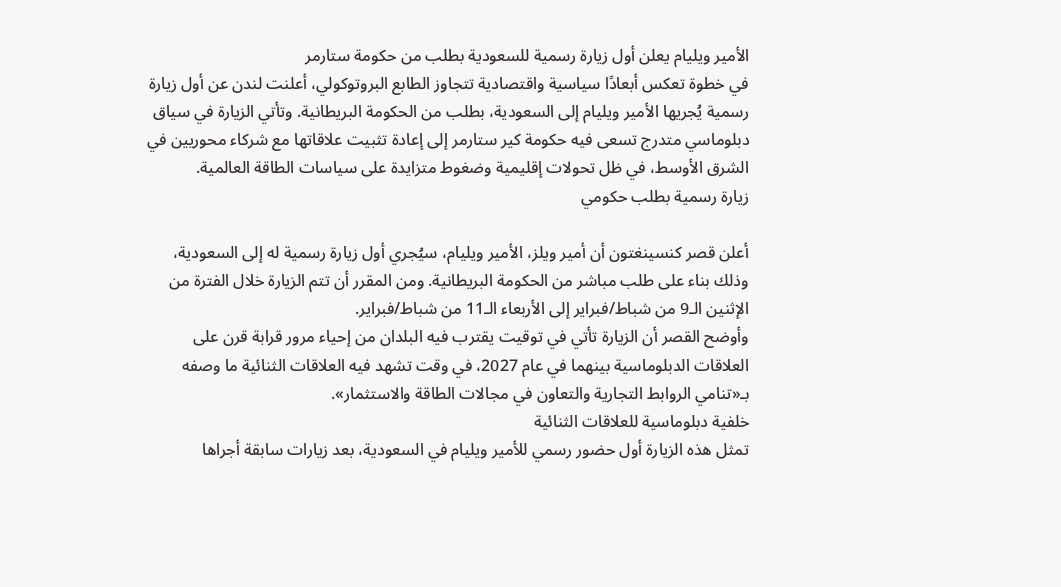الأمير ويليام يعلن أول زيارة رسمية للسعودية بطلب من حكومة ستارمر
في خطوة تعكس أبعادًا سياسية واقتصادية تتجاوز الطابع البروتوكولي، أعلنت لندن عن أول زيارة رسمية يُجريها الأمير ويليام إلى السعودية، بطلب من الحكومة البريطانية. وتأتي الزيارة في سياق دبلوماسي متدرج تسعى فيه حكومة كير ستارمر إلى إعادة تثبيت علاقاتها مع شركاء محوريين في الشرق الأوسط، في ظل تحولات إقليمية وضغوط متزايدة على سياسات الطاقة العالمية.
زيارة رسمية بطلب حكومي

أعلن قصر كنسينغتون أن أمير ويلز، الأمير ويليام، سيُجري أول زيارة رسمية له إلى السعودية، وذلك بناء على طلب مباشر من الحكومة البريطانية. ومن المقرر أن تتم الزيارة خلال الفترة من الإثنين الـ9 من شباط/فبراير إلى الأربعاء الـ11 من شباط/فبراير.
وأوضح القصر أن الزيارة تأتي في توقيت يقترب فيه البلدان من إحياء مرور قرابة قرن على العلاقات الدبلوماسية بينهما في عام 2027، في وقت تشهد فيه العلاقات الثنائية ما وصفه بـ«تنامي الروابط التجارية والتعاون في مجالات الطاقة والاستثمار».
خلفية دبلوماسية للعلاقات الثنائية
تمثل هذه الزيارة أول حضور رسمي للأمير ويليام في السعودية، بعد زيارات سابقة أجراها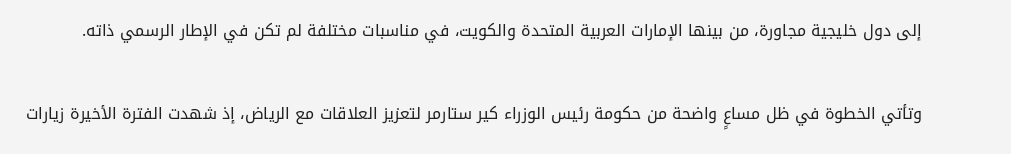إلى دول خليجية مجاورة، من بينها الإمارات العربية المتحدة والكويت، في مناسبات مختلفة لم تكن في الإطار الرسمي ذاته.

وتأتي الخطوة في ظل مساعٍ واضحة من حكومة رئيس الوزراء كير ستارمر لتعزيز العلاقات مع الرياض، إذ شهدت الفترة الأخيرة زيارات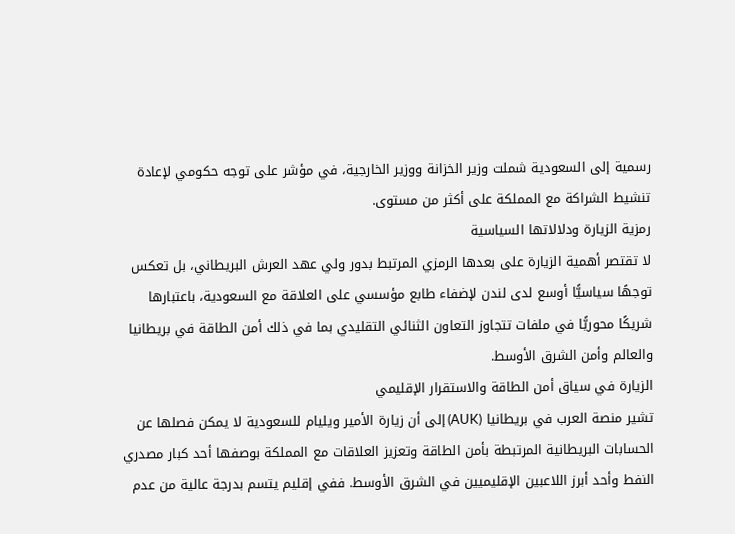رسمية إلى السعودية شملت وزير الخزانة ووزير الخارجية، في مؤشر على توجه حكومي لإعادة تنشيط الشراكة مع المملكة على أكثر من مستوى.
رمزية الزيارة ودلالاتها السياسية
لا تقتصر أهمية الزيارة على بعدها الرمزي المرتبط بدور ولي عهد العرش البريطاني، بل تعكس توجهًا سياسيًّا أوسع لدى لندن لإضفاء طابع مؤسسي على العلاقة مع السعودية، باعتبارها شريكًا محوريًّا في ملفات تتجاوز التعاون الثنائي التقليدي بما في ذلك أمن الطاقة في بريطانيا والعالم وأمن الشرق الأوسط.
الزيارة في سياق أمن الطاقة والاستقرار الإقليمي
تشير منصة العرب في بريطانيا (AUK) إلى أن زيارة الأمير ويليام للسعودية لا يمكن فصلها عن الحسابات البريطانية المرتبطة بأمن الطاقة وتعزيز العلاقات مع المملكة بوصفها أحد كبار مصدري النفط وأحد أبرز اللاعبين الإقليميين في الشرق الأوسط. ففي إقليم يتسم بدرجة عالية من عدم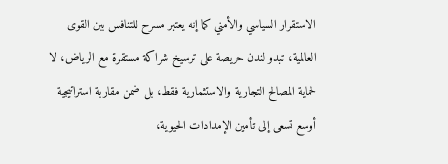الاستقرار السياسي والأمني كما إنه يعتبر مسرح للتنافس ببن القوى العالمية، تبدو لندن حريصة على ترسيخ شراكة مستقرة مع الرياض، لا لحماية المصالح التجارية والاستثمارية فقط، بل ضمن مقاربة استراتيجية أوسع تسعى إلى تأمين الإمدادات الحيوية،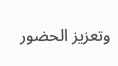وتعزيز الحضور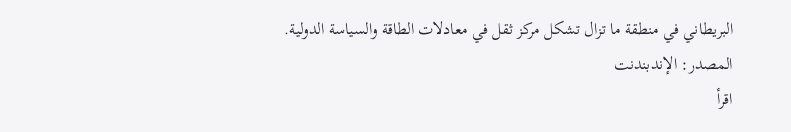البريطاني في منطقة ما تزال تشكل مركز ثقل في معادلات الطاقة والسياسة الدولية.
المصدر: الإندبندنت
اقرأ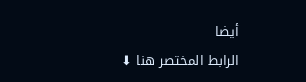أيضا
الرابط المختصر هنا ⬇